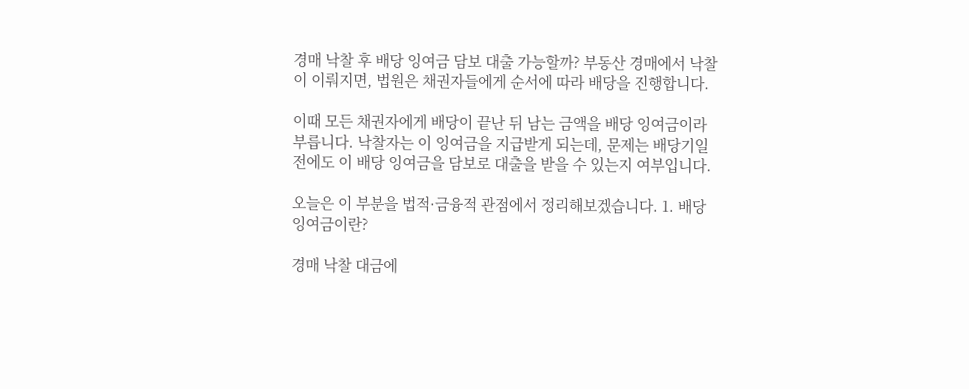경매 낙찰 후 배당 잉여금 담보 대출 가능할까? 부동산 경매에서 낙찰이 이뤄지면, 법원은 채권자들에게 순서에 따라 배당을 진행합니다.

이때 모든 채권자에게 배당이 끝난 뒤 남는 금액을 배당 잉여금이라 부릅니다. 낙찰자는 이 잉여금을 지급받게 되는데, 문제는 배당기일 전에도 이 배당 잉여금을 담보로 대출을 받을 수 있는지 여부입니다.

오늘은 이 부분을 법적·금융적 관점에서 정리해보겠습니다. 1. 배당 잉여금이란?

경매 낙찰 대금에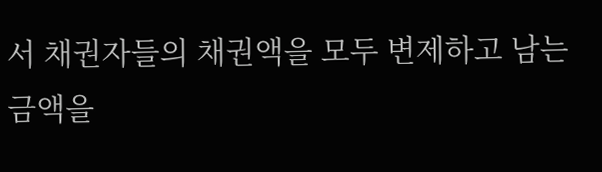서 채권자들의 채권액을 모두 변제하고 남는 금액을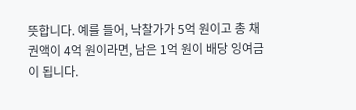뜻합니다. 예를 들어, 낙찰가가 5억 원이고 총 채권액이 4억 원이라면, 남은 1억 원이 배당 잉여금이 됩니다.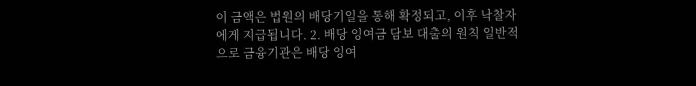이 금액은 법원의 배당기일을 통해 확정되고, 이후 낙찰자에게 지급됩니다. 2. 배당 잉여금 담보 대출의 원칙 일반적으로 금융기관은 배당 잉여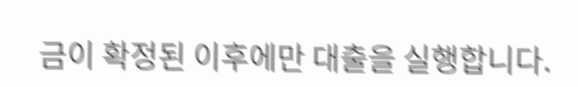금이 확정된 이후에만 대출을 실행합니다.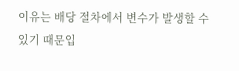이유는 배당 절차에서 변수가 발생할 수 있기 때문입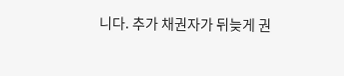니다. 추가 채권자가 뒤늦게 권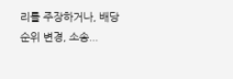리를 주장하거나, 배당 순위 변경, 소송...